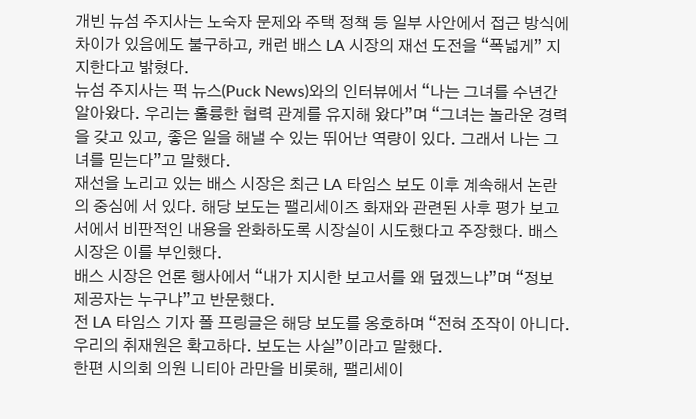개빈 뉴섬 주지사는 노숙자 문제와 주택 정책 등 일부 사안에서 접근 방식에 차이가 있음에도 불구하고, 캐런 배스 LA 시장의 재선 도전을 “폭넓게” 지지한다고 밝혔다.
뉴섬 주지사는 퍽 뉴스(Puck News)와의 인터뷰에서 “나는 그녀를 수년간 알아왔다. 우리는 훌륭한 협력 관계를 유지해 왔다”며 “그녀는 놀라운 경력을 갖고 있고, 좋은 일을 해낼 수 있는 뛰어난 역량이 있다. 그래서 나는 그녀를 믿는다”고 말했다.
재선을 노리고 있는 배스 시장은 최근 LA 타임스 보도 이후 계속해서 논란의 중심에 서 있다. 해당 보도는 팰리세이즈 화재와 관련된 사후 평가 보고서에서 비판적인 내용을 완화하도록 시장실이 시도했다고 주장했다. 배스 시장은 이를 부인했다.
배스 시장은 언론 행사에서 “내가 지시한 보고서를 왜 덮겠느냐”며 “정보 제공자는 누구냐”고 반문했다.
전 LA 타임스 기자 폴 프링글은 해당 보도를 옹호하며 “전혀 조작이 아니다. 우리의 취재원은 확고하다. 보도는 사실”이라고 말했다.
한편 시의회 의원 니티아 라만을 비롯해, 팰리세이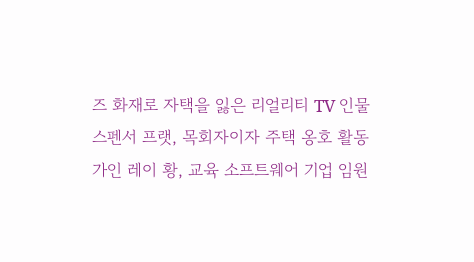즈 화재로 자택을 잃은 리얼리티 TV 인물 스펜서 프랫, 목회자이자 주택 옹호 활동가인 레이 황, 교육 소프트웨어 기업 임원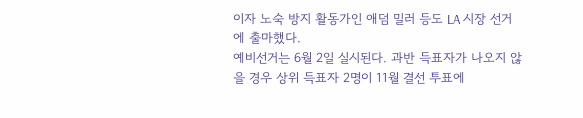이자 노숙 방지 활동가인 애덤 밀러 등도 LA 시장 선거에 출마했다.
예비선거는 6월 2일 실시된다. 과반 득표자가 나오지 않을 경우 상위 득표자 2명이 11월 결선 투표에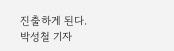진출하게 된다.
박성철 기자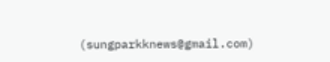(sungparkknews@gmail.com)